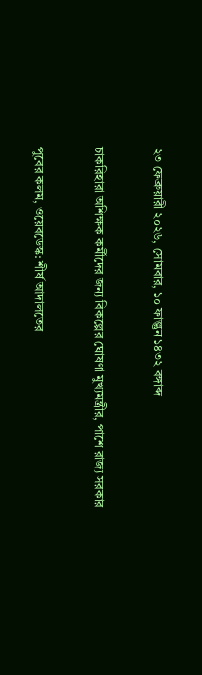২৩ ফেব্রুয়ারী ২০২৬, সোমবার, ১০ ফাল্গুন ১৪৩২ বঙ্গাব্দ

চাকরিহারা অশিক্ষক কর্মীদের জন্য বিকল্পের ঘোষণা মুখ্যমন্ত্রীর, পাশে রাজ্য সরকার

পুবের কলম, ওয়েবডেস্ক: শীর্ষ আদালতের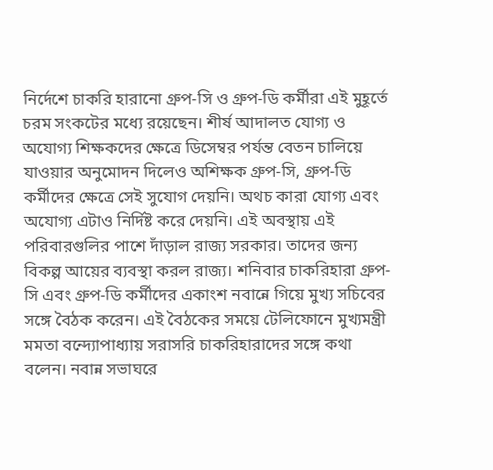নির্দেশে চাকরি হারানো গ্রুপ-সি ও গ্রুপ-ডি কর্মীরা এই মুহূর্তে চরম সংকটের মধ্যে রয়েছেন। শীর্ষ আদালত যোগ্য ও অযোগ্য শিক্ষকদের ক্ষেত্রে ডিসেম্বর পর্যন্ত বেতন চালিয়ে যাওয়ার অনুমোদন দিলেও অশিক্ষক গ্রুপ-সি, গ্রুপ-ডি কর্মীদের ক্ষেত্রে সেই সুযোগ দেয়নি। অথচ কারা যোগ্য এবং অযোগ্য এটাও নির্দিষ্ট করে দেয়নি। এই অবস্থায় এই পরিবারগুলির পাশে দাঁড়াল রাজ্য সরকার। তাদের জন্য বিকল্প আয়ের ব্যবস্থা করল রাজ্য। শনিবার চাকরিহারা গ্রুপ-সি এবং গ্রুপ-ডি কর্মীদের একাংশ নবান্নে গিয়ে মুখ্য সচিবের সঙ্গে বৈঠক করেন। এই বৈঠকের সময়ে টেলিফোনে মুখ্যমন্ত্রী মমতা বন্দ্যোপাধ্যায় সরাসরি চাকরিহারাদের সঙ্গে কথা বলেন। নবান্ন সভাঘরে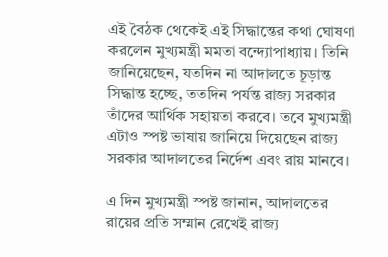এই বৈঠক থেকেই এই সিদ্ধান্তের কথা ঘোষণা করলেন মুখ্যমন্ত্রী মমতা বন্দ্যোপাধ্যায়। তিনি জানিয়েছেন, যতদিন না আদালতে চূড়ান্ত সিদ্ধান্ত হচ্ছে, ততদিন পর্যন্ত রাজ্য সরকার তাঁদের আর্থিক সহায়তা করবে। তবে মুখ্যমন্ত্রী এটাও স্পষ্ট ভাষায় জানিয়ে দিয়েছেন রাজ্য সরকার আদালতের নির্দেশ এবং রায় মানবে।

এ দিন মুখ্যমন্ত্রী স্পষ্ট জানান, আদালতের রায়ের প্রতি সম্মান রেখেই রাজ্য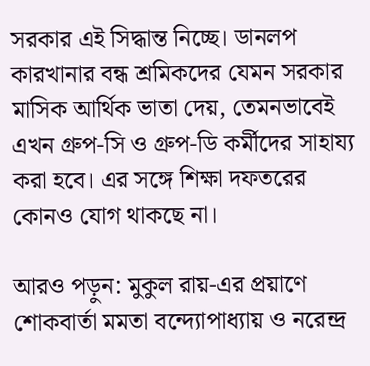সরকার এই সিদ্ধান্ত নিচ্ছে। ডানলপ কারখানার বন্ধ শ্রমিকদের যেমন সরকার মাসিক আর্থিক ভাতা দেয়, তেমনভাবেই এখন গ্রুপ-সি ও গ্রুপ-ডি কর্মীদের সাহায্য করা হবে। এর সঙ্গে শিক্ষা দফতরের কোনও যোগ থাকছে না।

আরও পড়ুন: মুকুল রায়-এর প্রয়াণে শোকবার্তা মমতা বন্দ্যোপাধ্যায় ও নরেন্দ্র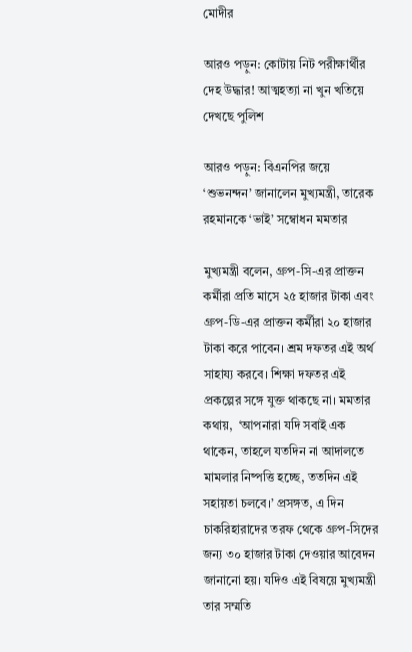মোদীর

আরও পড়ুন: কোটায় নিট পরীক্ষার্থীর দেহ উদ্ধার! আত্মহত্যা না খুন খতিয়ে দেখছে পুলিশ

আরও পড়ুন: বিএনপির জয়ে ‘শুভনন্দন’ জানালেন মুখ্যমন্ত্রী, তারেক রহমানকে ‘ভাই’ সম্বোধন মমতার

মুখ্যমন্ত্রী বলেন, গ্রুপ-সি-এর প্রাক্তন কর্মীরা প্রতি মাসে ২৫ হাজার টাকা এবং গ্রুপ-ডি-এর প্রাক্তন কর্মীরা ২০ হাজার টাকা করে পাবেন। শ্রম দফতর এই অর্থ সাহায্য করবে। শিক্ষা দফতর এই প্রকল্পের সঙ্গে যুক্ত থাকছে না। মমতার কথায়,  ‘আপনারা যদি সবাই এক থাকেন, তাহলে যতদিন না আদালতে মামলার নিষ্পত্তি হচ্ছে, ততদিন এই সহায়তা চলবে।’ প্রসঙ্গত, এ দিন চাকরিহারাদের তরফ থেকে গ্রুপ-সিদের জন্য ৩০ হাজার টাকা দেওয়ার আবেদন জানানো হয়। যদিও এই বিষয়ে মুখ্যমন্ত্রী তার সম্মতি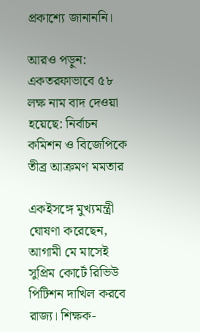প্রকাশ্যে জানাননি।

আরও পড়ুন: একতরফাভাবে ৫৮ লক্ষ নাম বাদ দেওয়া হয়েছে: নির্বাচন কমিশন ও বিজেপিকে তীব্র আক্রমণ মমতার

একইসঙ্গে মুখ্যমন্ত্রী ঘোষণা করেছেন, আগামী মে মাসেই সুপ্রিম কোর্টে রিভিউ পিটিশন দাখিল করবে রাজ্য। শিক্ষক-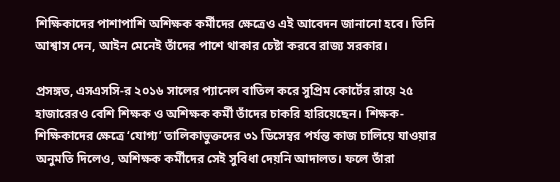শিক্ষিকাদের পাশাপাশি অশিক্ষক কর্মীদের ক্ষেত্রেও এই আবেদন জানানো হবে। তিনি আশ্বাস দেন, আইন মেনেই তাঁদের পাশে থাকার চেষ্টা করবে রাজ্য সরকার।

প্রসঙ্গত, এসএসসি-র ২০১৬ সালের প্যানেল বাতিল করে সুপ্রিম কোর্টের রায়ে ২৫ হাজারেরও বেশি শিক্ষক ও অশিক্ষক কর্মী তাঁদের চাকরি হারিয়েছেন। শিক্ষক-শিক্ষিকাদের ক্ষেত্রে ‘যোগ্য’ তালিকাভুক্তদের ৩১ ডিসেম্বর পর্যন্ত কাজ চালিয়ে যাওয়ার অনুমতি দিলেও, অশিক্ষক কর্মীদের সেই সুবিধা দেয়নি আদালত। ফলে তাঁরা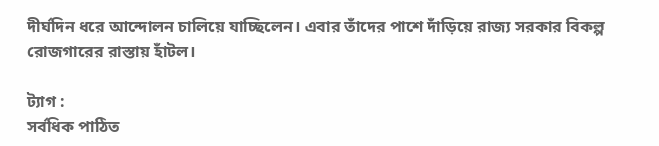দীর্ঘদিন ধরে আন্দোলন চালিয়ে যাচ্ছিলেন। এবার তাঁদের পাশে দাঁড়িয়ে রাজ্য সরকার বিকল্প রোজগারের রাস্তায় হাঁটল।

ট্যাগ :
সর্বধিক পাঠিত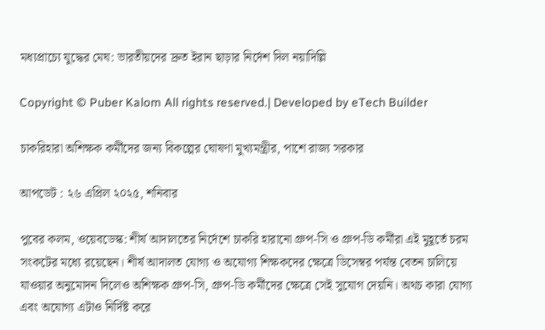মধ্যপ্রাচ্যে যুদ্ধের মেঘ: ভারতীয়দের দ্রুত ইরান ছাড়ার নির্দেশ দিল নয়াদিল্লি

Copyright © Puber Kalom All rights reserved.| Developed by eTech Builder

চাকরিহারা অশিক্ষক কর্মীদের জন্য বিকল্পের ঘোষণা মুখ্যমন্ত্রীর, পাশে রাজ্য সরকার

আপডেট : ২৬ এপ্রিল ২০২৫, শনিবার

পুবের কলম, ওয়েবডেস্ক: শীর্ষ আদালতের নির্দেশে চাকরি হারানো গ্রুপ-সি ও গ্রুপ-ডি কর্মীরা এই মুহূর্তে চরম সংকটের মধ্যে রয়েছেন। শীর্ষ আদালত যোগ্য ও অযোগ্য শিক্ষকদের ক্ষেত্রে ডিসেম্বর পর্যন্ত বেতন চালিয়ে যাওয়ার অনুমোদন দিলেও অশিক্ষক গ্রুপ-সি, গ্রুপ-ডি কর্মীদের ক্ষেত্রে সেই সুযোগ দেয়নি। অথচ কারা যোগ্য এবং অযোগ্য এটাও নির্দিষ্ট করে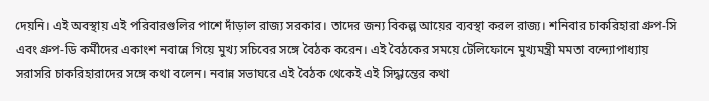দেয়নি। এই অবস্থায় এই পরিবারগুলির পাশে দাঁড়াল রাজ্য সরকার। তাদের জন্য বিকল্প আয়ের ব্যবস্থা করল রাজ্য। শনিবার চাকরিহারা গ্রুপ-সি এবং গ্রুপ-ডি কর্মীদের একাংশ নবান্নে গিয়ে মুখ্য সচিবের সঙ্গে বৈঠক করেন। এই বৈঠকের সময়ে টেলিফোনে মুখ্যমন্ত্রী মমতা বন্দ্যোপাধ্যায় সরাসরি চাকরিহারাদের সঙ্গে কথা বলেন। নবান্ন সভাঘরে এই বৈঠক থেকেই এই সিদ্ধান্তের কথা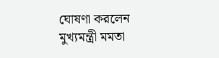ঘোষণা করলেন মুখ্যমন্ত্রী মমতা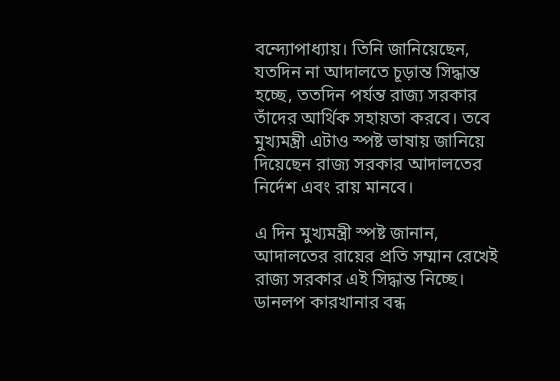বন্দ্যোপাধ্যায়। তিনি জানিয়েছেন, যতদিন না আদালতে চূড়ান্ত সিদ্ধান্ত হচ্ছে, ততদিন পর্যন্ত রাজ্য সরকার তাঁদের আর্থিক সহায়তা করবে। তবে মুখ্যমন্ত্রী এটাও স্পষ্ট ভাষায় জানিয়ে দিয়েছেন রাজ্য সরকার আদালতের নির্দেশ এবং রায় মানবে।

এ দিন মুখ্যমন্ত্রী স্পষ্ট জানান, আদালতের রায়ের প্রতি সম্মান রেখেই রাজ্য সরকার এই সিদ্ধান্ত নিচ্ছে। ডানলপ কারখানার বন্ধ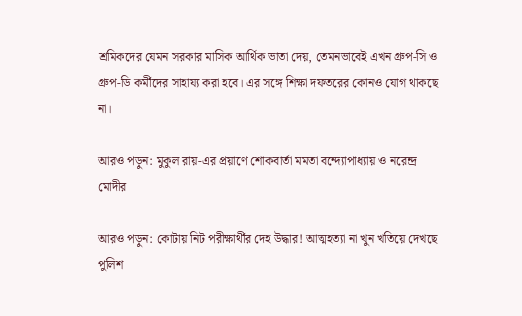শ্রমিকদের যেমন সরকার মাসিক আর্থিক ভাতা দেয়, তেমনভাবেই এখন গ্রুপ-সি ও গ্রুপ-ডি কর্মীদের সাহায্য করা হবে। এর সঙ্গে শিক্ষা দফতরের কোনও যোগ থাকছে না।

আরও পড়ুন: মুকুল রায়-এর প্রয়াণে শোকবার্তা মমতা বন্দ্যোপাধ্যায় ও নরেন্দ্র মোদীর

আরও পড়ুন: কোটায় নিট পরীক্ষার্থীর দেহ উদ্ধার! আত্মহত্যা না খুন খতিয়ে দেখছে পুলিশ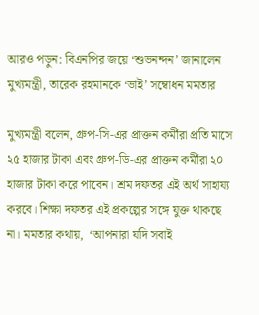আরও পড়ুন: বিএনপির জয়ে ‘শুভনন্দন’ জানালেন মুখ্যমন্ত্রী, তারেক রহমানকে ‘ভাই’ সম্বোধন মমতার

মুখ্যমন্ত্রী বলেন, গ্রুপ-সি-এর প্রাক্তন কর্মীরা প্রতি মাসে ২৫ হাজার টাকা এবং গ্রুপ-ডি-এর প্রাক্তন কর্মীরা ২০ হাজার টাকা করে পাবেন। শ্রম দফতর এই অর্থ সাহায্য করবে। শিক্ষা দফতর এই প্রকল্পের সঙ্গে যুক্ত থাকছে না। মমতার কথায়,  ‘আপনারা যদি সবাই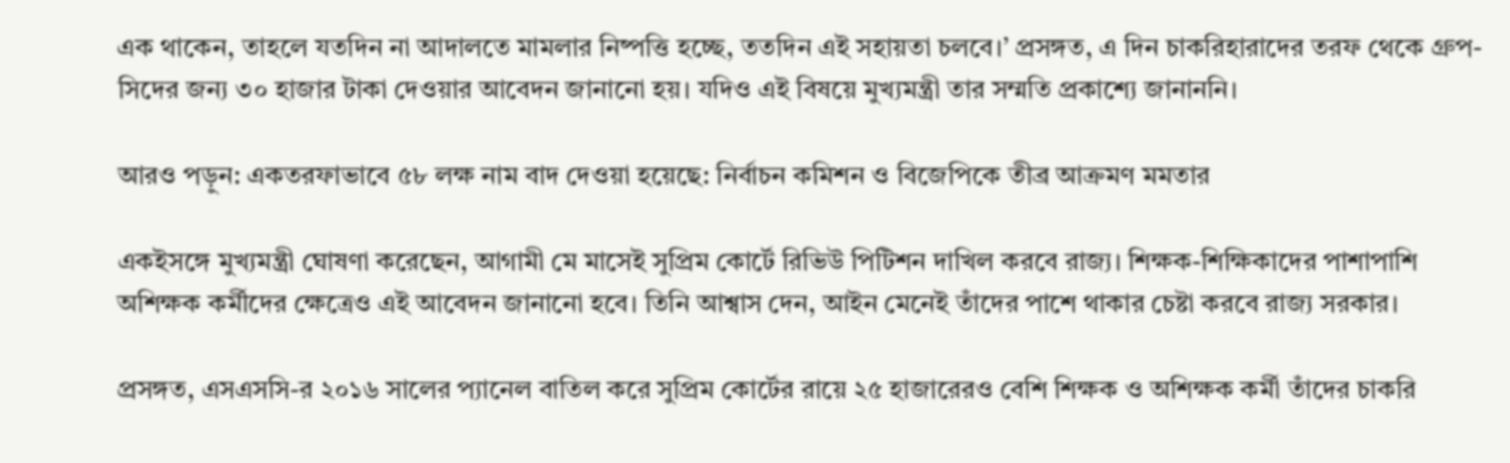এক থাকেন, তাহলে যতদিন না আদালতে মামলার নিষ্পত্তি হচ্ছে, ততদিন এই সহায়তা চলবে।’ প্রসঙ্গত, এ দিন চাকরিহারাদের তরফ থেকে গ্রুপ-সিদের জন্য ৩০ হাজার টাকা দেওয়ার আবেদন জানানো হয়। যদিও এই বিষয়ে মুখ্যমন্ত্রী তার সম্মতি প্রকাশ্যে জানাননি।

আরও পড়ুন: একতরফাভাবে ৫৮ লক্ষ নাম বাদ দেওয়া হয়েছে: নির্বাচন কমিশন ও বিজেপিকে তীব্র আক্রমণ মমতার

একইসঙ্গে মুখ্যমন্ত্রী ঘোষণা করেছেন, আগামী মে মাসেই সুপ্রিম কোর্টে রিভিউ পিটিশন দাখিল করবে রাজ্য। শিক্ষক-শিক্ষিকাদের পাশাপাশি অশিক্ষক কর্মীদের ক্ষেত্রেও এই আবেদন জানানো হবে। তিনি আশ্বাস দেন, আইন মেনেই তাঁদের পাশে থাকার চেষ্টা করবে রাজ্য সরকার।

প্রসঙ্গত, এসএসসি-র ২০১৬ সালের প্যানেল বাতিল করে সুপ্রিম কোর্টের রায়ে ২৫ হাজারেরও বেশি শিক্ষক ও অশিক্ষক কর্মী তাঁদের চাকরি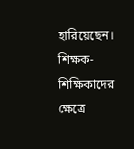হারিয়েছেন। শিক্ষক-শিক্ষিকাদের ক্ষেত্রে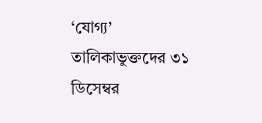‘যোগ্য’ তালিকাভুক্তদের ৩১ ডিসেম্বর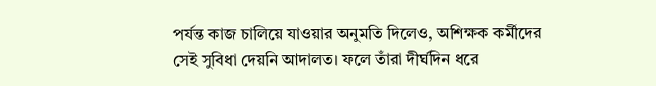পর্যন্ত কাজ চালিয়ে যাওয়ার অনুমতি দিলেও, অশিক্ষক কর্মীদের সেই সুবিধা দেয়নি আদালত। ফলে তাঁরা দীর্ঘদিন ধরে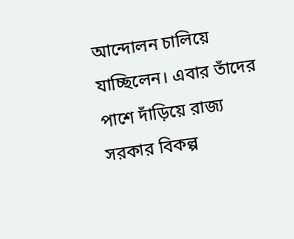আন্দোলন চালিয়ে যাচ্ছিলেন। এবার তাঁদের পাশে দাঁড়িয়ে রাজ্য সরকার বিকল্প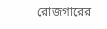রোজগারের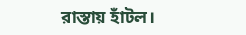রাস্তায় হাঁটল।